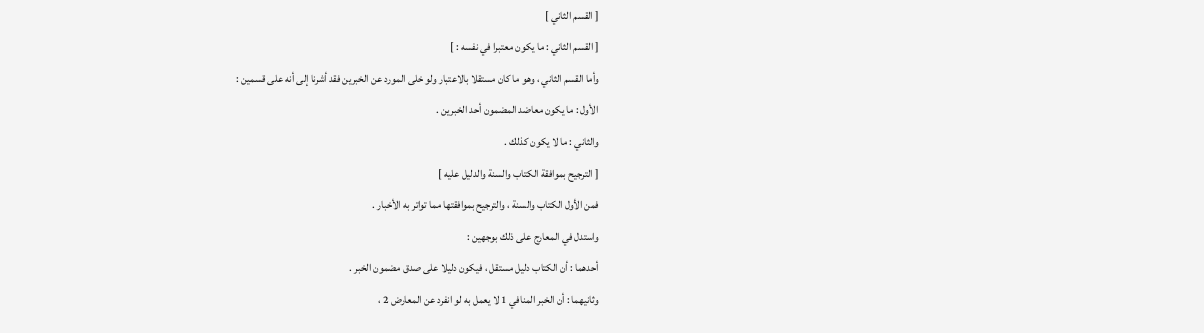[ القسم الثاني ]
[ القسم الثاني : ما يكون معتبرا في نفسه : ]
وأما القسم الثاني ، وهو ما كان مستقلا بالاعتبار ولو خلى المورد عن الخبرين فقد أشرنا إلى أنه على قسمين :
الأول : ما يكون معاضد المضمون أحد الخبرين .
والثاني : ما لا يكون كذلك .
[ الترجيح بموافقة الكتاب والسنة والدليل عليه ]
فمن الأول الكتاب والسنة ، والترجيح بموافقتها مما تواتر به الأخبار .
واستدل في المعارج على ذلك بوجهين :
أحدهما : أن الكتاب دليل مستقل ، فيكون دليلا على صدق مضمون الخبر .
وثانيهما : أن الخبر المنافي 1 لا يعمل به لو انفرد عن المعارض 2 ،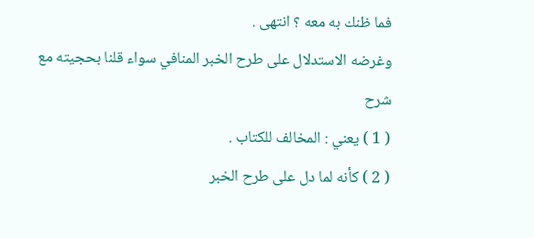فما ظنك به معه ؟ انتهى .
وغرضه الاستدلال على طرح الخبر المنافي سواء قلنا بحجيته مع
شرح
( 1 ) يعني : المخالف للكتاب .
( 2 ) كأنه لما دل على طرح الخبر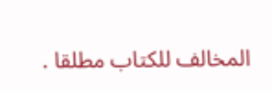المخالف للكتاب مطلقا .